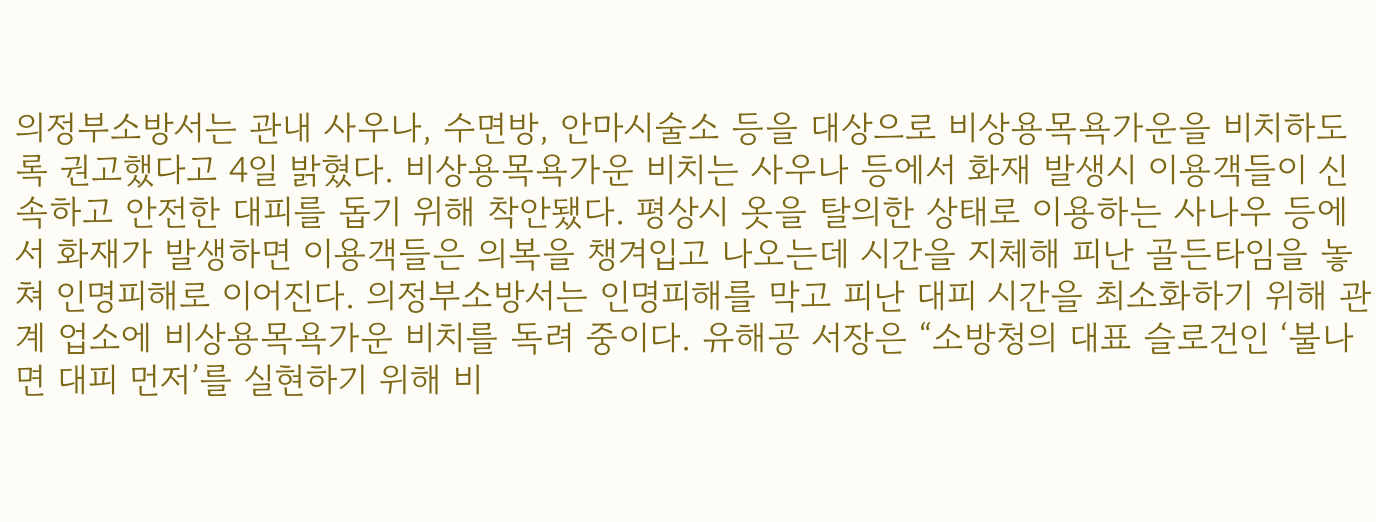의정부소방서는 관내 사우나, 수면방, 안마시술소 등을 대상으로 비상용목욕가운을 비치하도록 권고했다고 4일 밝혔다. 비상용목욕가운 비치는 사우나 등에서 화재 발생시 이용객들이 신속하고 안전한 대피를 돕기 위해 착안됐다. 평상시 옷을 탈의한 상태로 이용하는 사나우 등에서 화재가 발생하면 이용객들은 의복을 챙겨입고 나오는데 시간을 지체해 피난 골든타임을 놓쳐 인명피해로 이어진다. 의정부소방서는 인명피해를 막고 피난 대피 시간을 최소화하기 위해 관계 업소에 비상용목욕가운 비치를 독려 중이다. 유해공 서장은 “소방청의 대표 슬로건인 ‘불나면 대피 먼저’를 실현하기 위해 비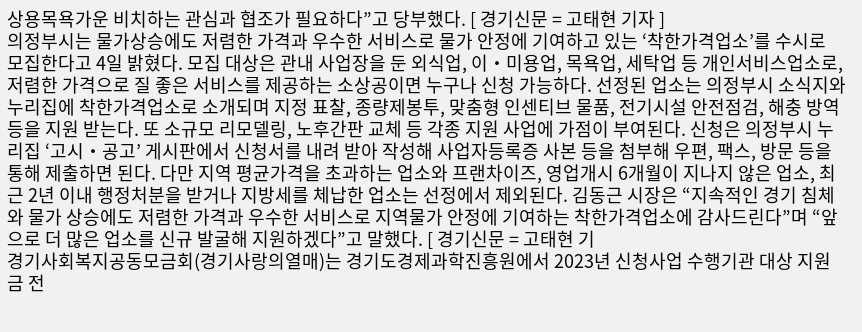상용목욕가운 비치하는 관심과 협조가 필요하다”고 당부했다. [ 경기신문 = 고태현 기자 ]
의정부시는 물가상승에도 저렴한 가격과 우수한 서비스로 물가 안정에 기여하고 있는 ‘착한가격업소’를 수시로 모집한다고 4일 밝혔다. 모집 대상은 관내 사업장을 둔 외식업, 이‧미용업, 목욕업, 세탁업 등 개인서비스업소로, 저렴한 가격으로 질 좋은 서비스를 제공하는 소상공이면 누구나 신청 가능하다. 선정된 업소는 의정부시 소식지와 누리집에 착한가격업소로 소개되며 지정 표찰, 종량제봉투, 맞춤형 인센티브 물품, 전기시설 안전점검, 해충 방역 등을 지원 받는다. 또 소규모 리모델링, 노후간판 교체 등 각종 지원 사업에 가점이 부여된다. 신청은 의정부시 누리집 ‘고시‧공고’ 게시판에서 신청서를 내려 받아 작성해 사업자등록증 사본 등을 첨부해 우편, 팩스, 방문 등을 통해 제출하면 된다. 다만 지역 평균가격을 초과하는 업소와 프랜차이즈, 영업개시 6개월이 지나지 않은 업소, 최근 2년 이내 행정처분을 받거나 지방세를 체납한 업소는 선정에서 제외된다. 김동근 시장은 “지속적인 경기 침체와 물가 상승에도 저렴한 가격과 우수한 서비스로 지역물가 안정에 기여하는 착한가격업소에 감사드린다”며 “앞으로 더 많은 업소를 신규 발굴해 지원하겠다”고 말했다. [ 경기신문 = 고태현 기
경기사회복지공동모금회(경기사랑의열매)는 경기도경제과학진흥원에서 2023년 신청사업 수행기관 대상 지원금 전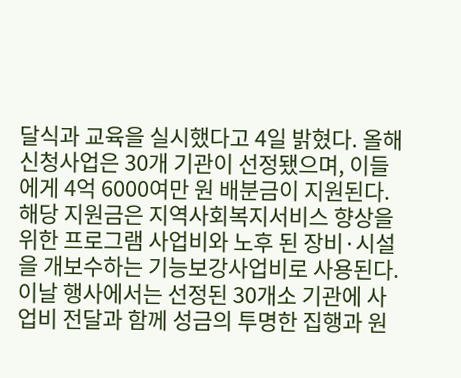달식과 교육을 실시했다고 4일 밝혔다. 올해 신청사업은 30개 기관이 선정됐으며, 이들에게 4억 6000여만 원 배분금이 지원된다. 해당 지원금은 지역사회복지서비스 향상을 위한 프로그램 사업비와 노후 된 장비·시설을 개보수하는 기능보강사업비로 사용된다. 이날 행사에서는 선정된 30개소 기관에 사업비 전달과 함께 성금의 투명한 집행과 원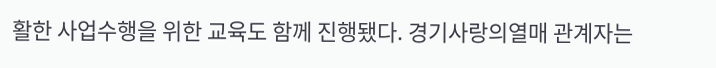활한 사업수행을 위한 교육도 함께 진행됐다. 경기사랑의열매 관계자는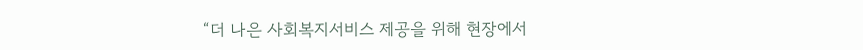“더 나은 사회복지서비스 제공을 위해 현장에서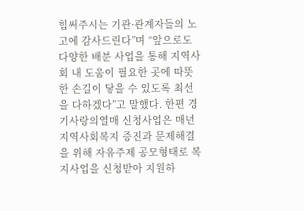힘써주시는 기관·관계자들의 노고에 감사드린다”며 “앞으로도 다양한 배분 사업을 통해 지역사회 내 도움이 필요한 곳에 따뜻한 손길이 닿을 수 있도록 최선을 다하겠다”고 말했다. 한편 경기사랑의열매 신청사업은 매년 지역사회복지 증진과 문제해결을 위해 자유주제 공모형태로 복지사업을 신청받아 지원하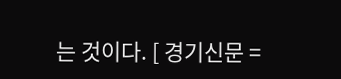는 것이다. [ 경기신문 =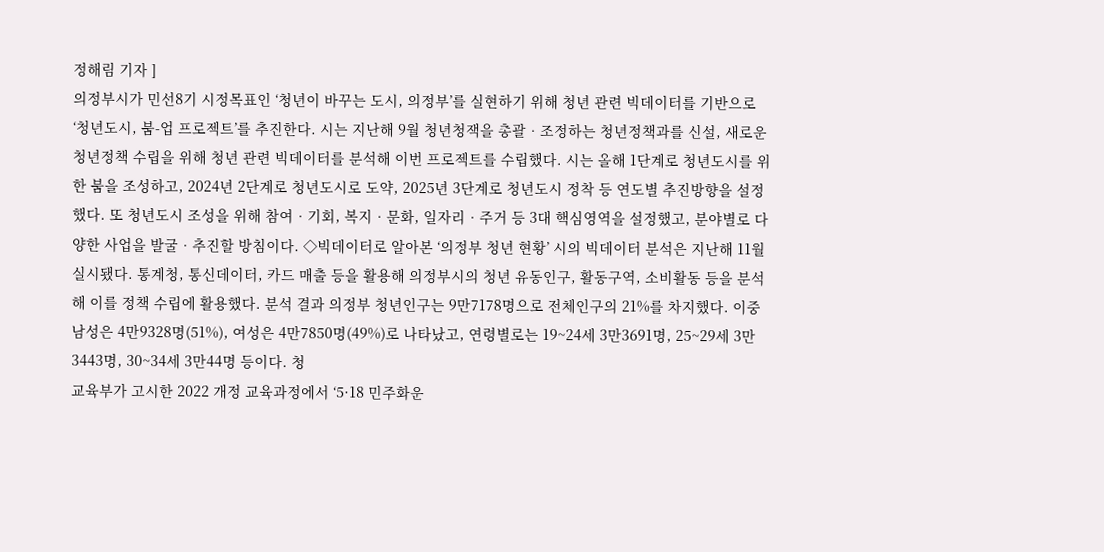정해림 기자 ]
의정부시가 민선8기 시정목표인 ‘청년이 바꾸는 도시, 의정부’를 실현하기 위해 청년 관련 빅데이터를 기반으로 ‘청년도시, 붐-업 프로젝트’를 추진한다. 시는 지난해 9월 청년청잭을 총괄‧조정하는 청년정책과를 신설, 새로운 청년정책 수립을 위해 청년 관련 빅데이터를 분석해 이번 프로젝트를 수립했다. 시는 올해 1단계로 청년도시를 위한 붐을 조성하고, 2024년 2단계로 청년도시로 도약, 2025년 3단계로 청년도시 정착 등 연도별 추진방향을 설정했다. 또 청년도시 조성을 위해 참여‧기회, 복지‧문화, 일자리‧주거 등 3대 핵심영역을 설정했고, 분야별로 다양한 사업을 발굴‧추진할 방침이다. ◇빅데이터로 알아본 ‘의정부 청년 현황’ 시의 빅데이터 분석은 지난해 11월 실시됐다. 통계청, 통신데이터, 카드 매출 등을 활용해 의정부시의 청년 유동인구, 활동구역, 소비활동 등을 분석해 이를 정책 수립에 활용했다. 분석 결과 의정부 청년인구는 9만7178명으로 전체인구의 21%를 차지했다. 이중 남성은 4만9328명(51%), 여성은 4만7850명(49%)로 나타났고, 연령별로는 19~24세 3만3691명, 25~29세 3만3443명, 30~34세 3만44명 등이다. 청
교육부가 고시한 2022 개정 교육과정에서 ‘5·18 민주화운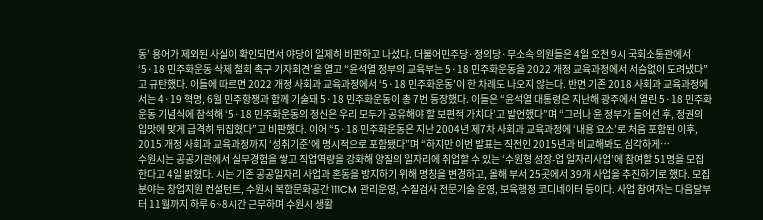동’ 용어가 제외된 사실이 확인되면서 야당이 일제히 비판하고 나섰다. 더불어민주당·정의당·무소속 의원들은 4일 오전 9시 국회소통관에서 ‘5·18 민주화운동 삭제 철회 촉구 기자회견’을 열고 “윤석열 정부의 교육부는 5·18 민주화운동을 2022 개정 교육과정에서 서슴없이 도려냈다”고 규탄했다. 이들에 따르면 2022 개정 사회과 교육과정에서 ‘5·18 민주화운동’이 한 차례도 나오지 않는다. 반면 기존 2018 사회과 교육과정에서는 4·19 혁명, 6월 민주항쟁과 함께 기술돼 5·18 민주화운동이 총 7번 등장했다. 이들은 “윤석열 대통령은 지난해 광주에서 열린 5·18 민주화운동 기념식에 참석해 ‘5·18 민주화운동의 정신은 우리 모두가 공유해야 할 보편적 가치다’고 발언했다”며 “그러나 윤 정부가 들어선 후, 정권의 입맛에 맞게 급격히 뒤집혔다”고 비판했다. 이어 “5·18 민주화운동은 지난 2004년 제7차 사회과 교육과정에 ‘내용 요소’로 처음 포함된 이후, 2015 개정 사회과 교육과정까지 ‘성취기준’에 명시적으로 포함됐다”며 “하지만 이번 발표는 직전인 2015년과 비교해봐도 심각하게…
수원시는 공공기관에서 실무경험을 쌓고 직업역량을 강화해 양질의 일자리에 취업할 수 있는 ‘수원형 성장-업 일자리사업’에 참여할 51명을 모집한다고 4일 밝혔다. 시는 기존 공공일자리 사업과 혼동을 방지하기 위해 명칭을 변경하고, 올해 부서 25곳에서 39개 사업을 추진하기로 했다. 모집 분야는 창업지원 컨설턴트, 수원시 복합문화공간 111CM 관리운영, 수질검사 전문기술 운영, 보육행정 코디네이터 등이다. 사업 참여자는 다음달부터 11월까지 하루 6~8시간 근무하며 수원시 생활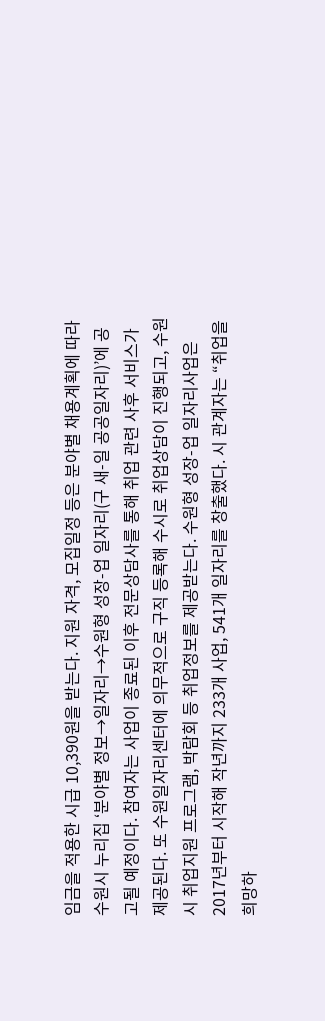임금을 적용한 시급 10,390원을 받는다. 지원 자격, 모집일정 등은 분야별 채용계획에 따라 수원시 누리집 ‘분야별 정보→일자리→수원형 성장-업 일자리(구 새-일 공공일자리)’에 공고될 예정이다. 참여자는 사업이 종료된 이후 전문상담사를 통해 취업 관련 사후 서비스가 제공된다. 또 수원일자리센터에 의무적으로 구직 등록해 수시로 취업상담이 진행되고, 수원시 취업지원 프로그램, 박람회 등 취업정보를 제공받는다. 수원형 성장-업 일자리사업은 2017년부터 시작해 작년까지 233개 사업, 541개 일자리를 창출했다. 시 관계자는 “취업을 희망하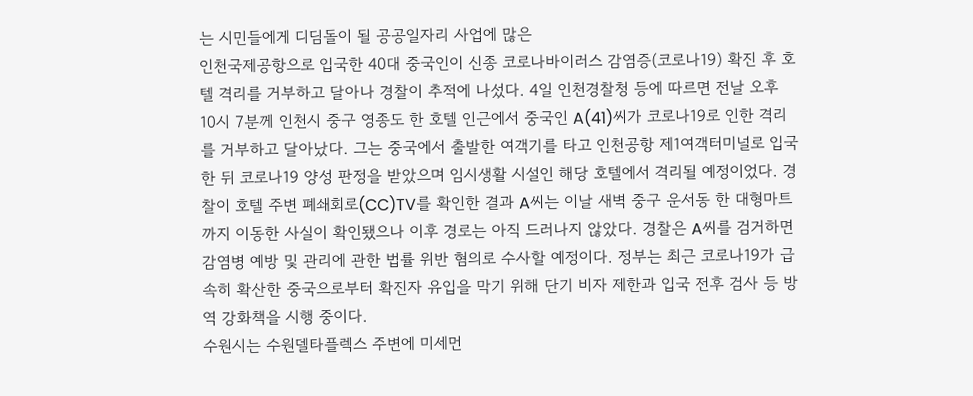는 시민들에게 디딤돌이 될 공공일자리 사업에 많은
인천국제공항으로 입국한 40대 중국인이 신종 코로나바이러스 감염증(코로나19) 확진 후 호텔 격리를 거부하고 달아나 경찰이 추적에 나섰다. 4일 인천경찰청 등에 따르면 전날 오후 10시 7분께 인천시 중구 영종도 한 호텔 인근에서 중국인 A(41)씨가 코로나19로 인한 격리를 거부하고 달아났다. 그는 중국에서 출발한 여객기를 타고 인천공항 제1여객터미널로 입국한 뒤 코로나19 양성 판정을 받았으며 임시생활 시설인 해당 호텔에서 격리될 예정이었다. 경찰이 호텔 주변 폐쇄회로(CC)TV를 확인한 결과 A씨는 이날 새벽 중구 운서동 한 대형마트까지 이동한 사실이 확인됐으나 이후 경로는 아직 드러나지 않았다. 경찰은 A씨를 검거하면 감염병 예방 및 관리에 관한 법률 위반 혐의로 수사할 예정이다. 정부는 최근 코로나19가 급속히 확산한 중국으로부터 확진자 유입을 막기 위해 단기 비자 제한과 입국 전후 검사 등 방역 강화책을 시행 중이다.
수원시는 수원델타플렉스 주변에 미세먼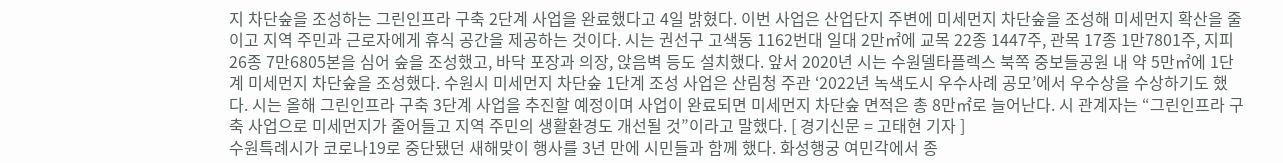지 차단숲을 조성하는 그린인프라 구축 2단계 사업을 완료했다고 4일 밝혔다. 이번 사업은 산업단지 주변에 미세먼지 차단숲을 조성해 미세먼지 확산을 줄이고 지역 주민과 근로자에게 휴식 공간을 제공하는 것이다. 시는 권선구 고색동 1162번대 일대 2만㎡에 교목 22종 1447주, 관목 17종 1만7801주, 지피 26종 7만6805본을 심어 숲을 조성했고, 바닥 포장과 의장, 앉음벽 등도 설치했다. 앞서 2020년 시는 수원델타플렉스 북쪽 중보들공원 내 약 5만㎡에 1단계 미세먼지 차단숲을 조성했다. 수원시 미세먼지 차단숲 1단계 조성 사업은 산림청 주관 ‘2022년 녹색도시 우수사례 공모’에서 우수상을 수상하기도 했다. 시는 올해 그린인프라 구축 3단계 사업을 추진할 예정이며 사업이 완료되면 미세먼지 차단숲 면적은 총 8만㎡로 늘어난다. 시 관계자는 “그린인프라 구축 사업으로 미세먼지가 줄어들고 지역 주민의 생활환경도 개선될 것”이라고 말했다. [ 경기신문 = 고태현 기자 ]
수원특례시가 코로나19로 중단됐던 새해맞이 행사를 3년 만에 시민들과 함께 했다. 화성행궁 여민각에서 종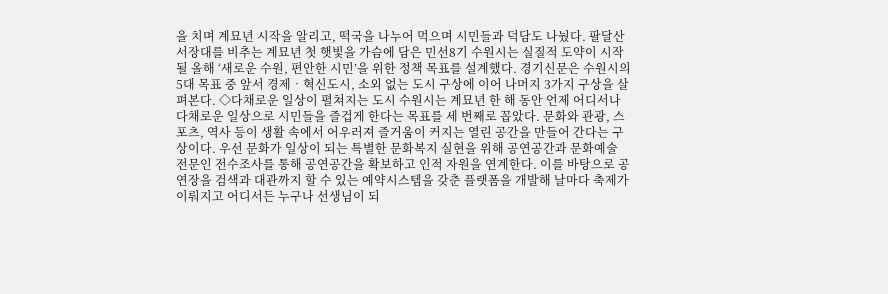을 치며 계묘년 시작을 알리고, 떡국을 나누어 먹으며 시민들과 덕담도 나눴다. 팔달산 서장대를 비추는 계묘년 첫 햇빛을 가슴에 담은 민선8기 수원시는 실질적 도약이 시작될 올해 ‘새로운 수원, 편안한 시민’을 위한 정책 목표를 설계했다. 경기신문은 수원시의 5대 목표 중 앞서 경제‧혁신도시, 소외 없는 도시 구상에 이어 나머지 3가지 구상을 살펴본다. ◇다채로운 일상이 펼쳐지는 도시 수원시는 계묘년 한 해 동안 언제 어디서나 다채로운 일상으로 시민들을 즐겁게 한다는 목표를 세 번째로 꼽았다. 문화와 관광, 스포츠, 역사 등이 생활 속에서 어우러져 즐거움이 커지는 열린 공간을 만들어 간다는 구상이다. 우선 문화가 일상이 되는 특별한 문화복지 실현을 위해 공연공간과 문화예술 전문인 전수조사를 통해 공연공간을 확보하고 인적 자원을 연계한다. 이를 바탕으로 공연장을 검색과 대관까지 할 수 있는 예약시스템을 갖춘 플랫폼을 개발해 날마다 축제가 이뤄지고 어디서든 누구나 선생님이 되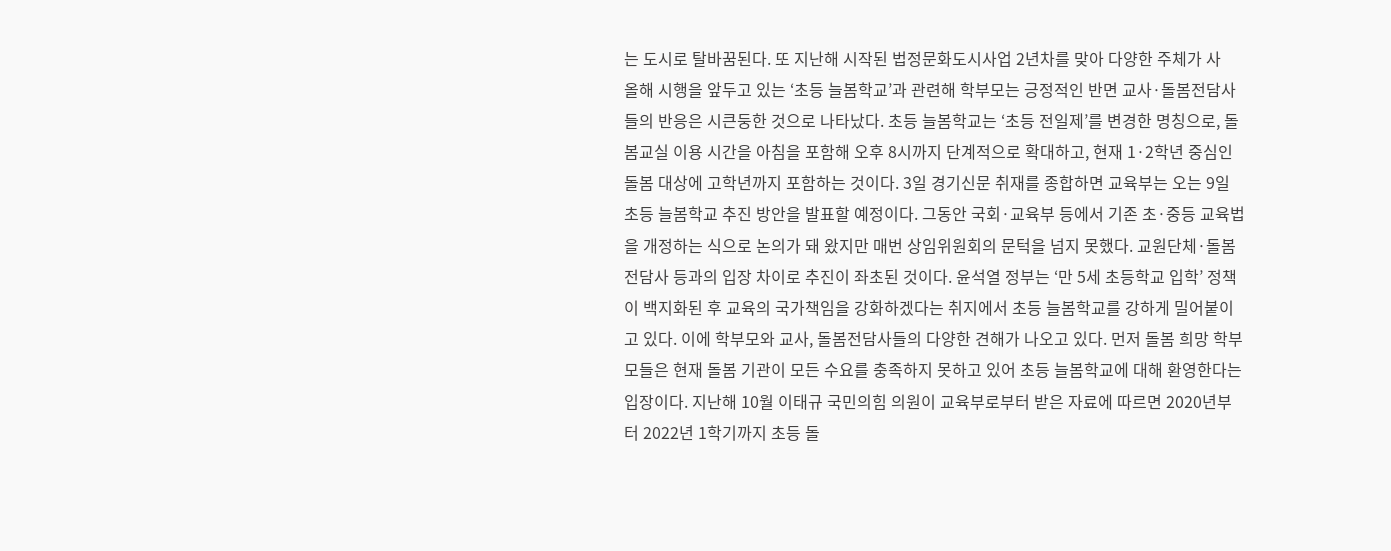는 도시로 탈바꿈된다. 또 지난해 시작된 법정문화도시사업 2년차를 맞아 다양한 주체가 사
올해 시행을 앞두고 있는 ‘초등 늘봄학교’과 관련해 학부모는 긍정적인 반면 교사·돌봄전담사들의 반응은 시큰둥한 것으로 나타났다. 초등 늘봄학교는 ‘초등 전일제’를 변경한 명칭으로, 돌봄교실 이용 시간을 아침을 포함해 오후 8시까지 단계적으로 확대하고, 현재 1·2학년 중심인 돌봄 대상에 고학년까지 포함하는 것이다. 3일 경기신문 취재를 종합하면 교육부는 오는 9일 초등 늘봄학교 추진 방안을 발표할 예정이다. 그동안 국회·교육부 등에서 기존 초·중등 교육법을 개정하는 식으로 논의가 돼 왔지만 매번 상임위원회의 문턱을 넘지 못했다. 교원단체·돌봄전담사 등과의 입장 차이로 추진이 좌초된 것이다. 윤석열 정부는 ‘만 5세 초등학교 입학’ 정책이 백지화된 후 교육의 국가책임을 강화하겠다는 취지에서 초등 늘봄학교를 강하게 밀어붙이고 있다. 이에 학부모와 교사, 돌봄전담사들의 다양한 견해가 나오고 있다. 먼저 돌봄 희망 학부모들은 현재 돌봄 기관이 모든 수요를 충족하지 못하고 있어 초등 늘봄학교에 대해 환영한다는 입장이다. 지난해 10월 이태규 국민의힘 의원이 교육부로부터 받은 자료에 따르면 2020년부터 2022년 1학기까지 초등 돌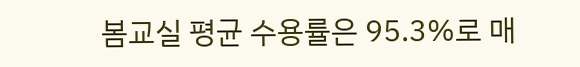봄교실 평균 수용률은 95.3%로 매